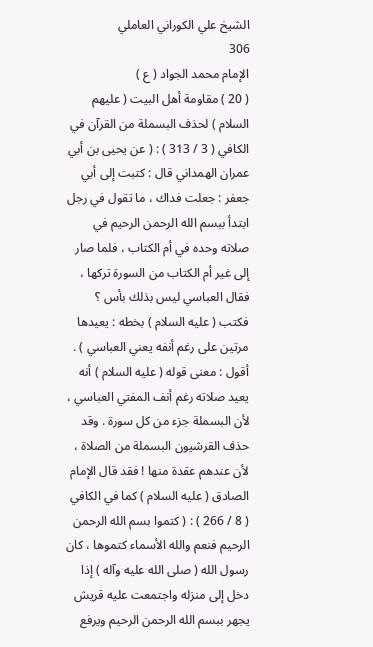الشيخ علي الكوراني العاملي
306
الإمام محمد الجواد ( ع )
( 20 ) مقاومة أهل البيت ( عليهم السلام ) لحذف البسملة من القرآن في الكافي ( 3 / 313 ) : ( عن يحيى بن أبي عمران الهمداني قال : كتبت إلى أبي جعفر : جعلت فداك ، ما تقول في رجل ابتدأ ببسم الله الرحمن الرحيم في صلاته وحده في أم الكتاب ، فلما صار إلى غير أم الكتاب من السورة تركها ، فقال العباسي ليس بذلك بأس ؟ فكتب ( عليه السلام ) بخطه : يعيدها مرتين على رغم أنفه يعني العباسي ) . أقول : معنى قوله ( عليه السلام ) أنه يعيد صلاته رغم أنف المفتي العباسي ، لأن البسملة جزء من كل سورة . وقد حذف القرشيون البسملة من الصلاة ، لأن عندهم عقدة منها ! فقد قال الإمام الصادق ( عليه السلام ) كما في الكافي ( 8 / 266 ) : ( كتموا بسم الله الرحمن الرحيم فنعم والله الأسماء كتموها ، كان رسول الله ( صلى الله عليه وآله ) إذا دخل إلى منزله واجتمعت عليه قريش يجهر ببسم الله الرحمن الرحيم ويرفع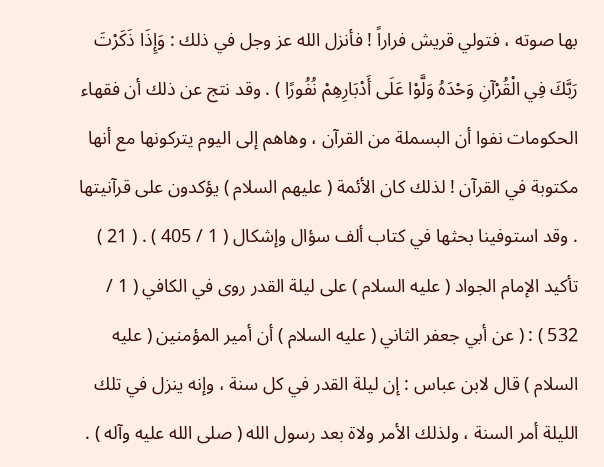بها صوته ، فتولي قريش فراراً ! فأنزل الله عز وجل في ذلك : وَإِذَا ذَكَرْتَ رَبَّكَ فِي الْقُرْآنِ وَحْدَهُ وَلَّوْا عَلَى أَدْبَارِهِمْ نُفُورًا ) . وقد نتج عن ذلك أن فقهاء الحكومات نفوا أن البسملة من القرآن ، وهاهم إلى اليوم يتركونها مع أنها مكتوبة في القرآن ! لذلك كان الأئمة ( عليهم السلام ) يؤكدون على قرآنيتها . وقد استوفينا بحثها في كتاب ألف سؤال وإشكال ( 1 / 405 ) . ( 21 ) تأكيد الإمام الجواد ( عليه السلام ) على ليلة القدر روى في الكافي ( 1 / 532 ) : ( عن أبي جعفر الثاني ( عليه السلام ) أن أمير المؤمنين ( عليه السلام ) قال لابن عباس : إن ليلة القدر في كل سنة ، وإنه ينزل في تلك الليلة أمر السنة ، ولذلك الأمر ولاة بعد رسول الله ( صلى الله عليه وآله ) .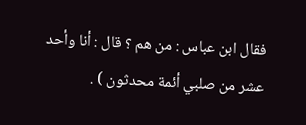فقال ابن عباس : من هم ؟ قال : أنا وأحد عشر من صلبي أئمة محدثون ) .